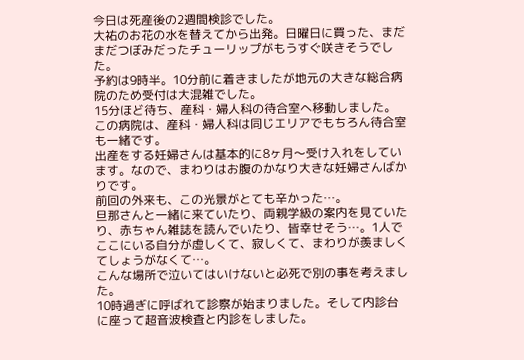今日は死産後の2週間検診でした。
大祐のお花の水を替えてから出発。日曜日に買った、まだまだつぼみだったチューリップがもうすぐ咲きそうでした。
予約は9時半。10分前に着きましたが地元の大きな総合病院のため受付は大混雑でした。
15分ほど待ち、産科・婦人科の待合室へ移動しました。
この病院は、産科・婦人科は同じエリアでもちろん待合室も一緒です。
出産をする妊婦さんは基本的に8ヶ月〜受け入れをしています。なので、まわりはお腹のかなり大きな妊婦さんばかりです。
前回の外来も、この光景がとても辛かった…。
旦那さんと一緒に来ていたり、両親学級の案内を見ていたり、赤ちゃん雑誌を読んでいたり、皆幸せそう…。1人でここにいる自分が虚しくて、寂しくて、まわりが羨ましくてしょうがなくて…。
こんな場所で泣いてはいけないと必死で別の事を考えました。
10時過ぎに呼ばれて診察が始まりました。そして内診台に座って超音波検査と内診をしました。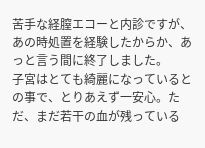苦手な経膣エコーと内診ですが、あの時処置を経験したからか、あっと言う間に終了しました。
子宮はとても綺麗になっているとの事で、とりあえず一安心。ただ、まだ若干の血が残っている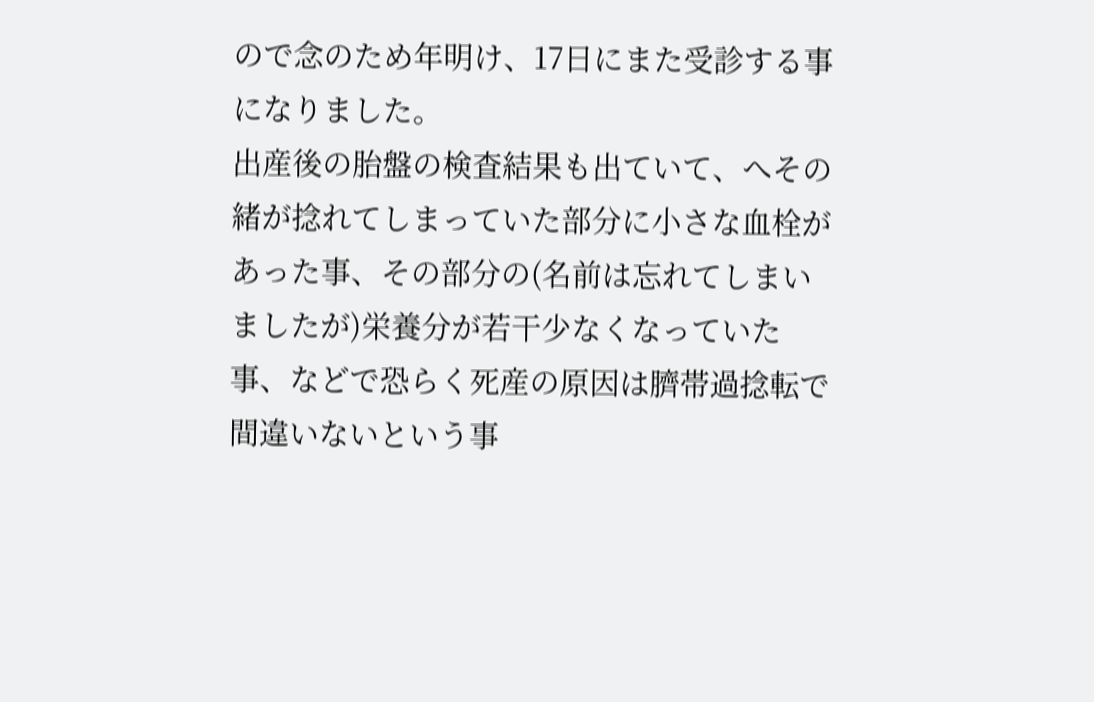ので念のため年明け、17日にまた受診する事になりました。
出産後の胎盤の検査結果も出ていて、へその緒が捻れてしまっていた部分に小さな血栓があった事、その部分の(名前は忘れてしまいましたが)栄養分が若干少なくなっていた事、などで恐らく死産の原因は臍帯過捻転で間違いないという事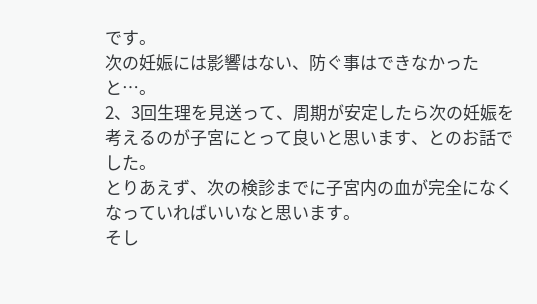です。
次の妊娠には影響はない、防ぐ事はできなかったと…。
2、3回生理を見送って、周期が安定したら次の妊娠を考えるのが子宮にとって良いと思います、とのお話でした。
とりあえず、次の検診までに子宮内の血が完全になくなっていればいいなと思います。
そし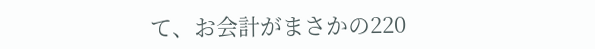て、お会計がまさかの220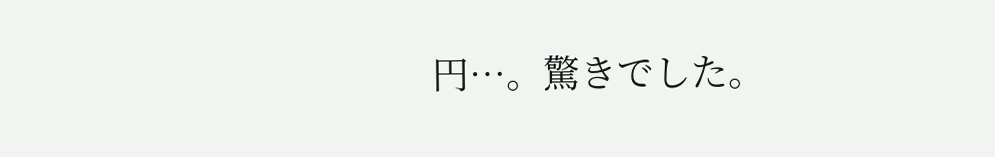円…。驚きでした。